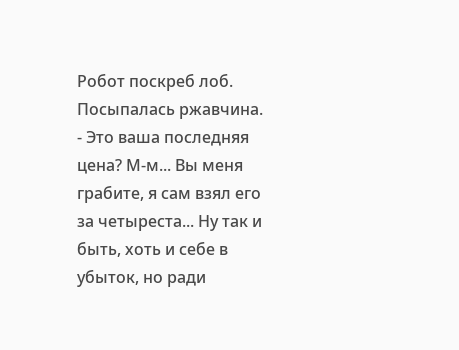Робот поскреб лоб. Посыпалась ржавчина.
- Это ваша последняя цена? М-м... Вы меня грабите, я сам взял его за четыреста... Ну так и быть, хоть и себе в убыток, но ради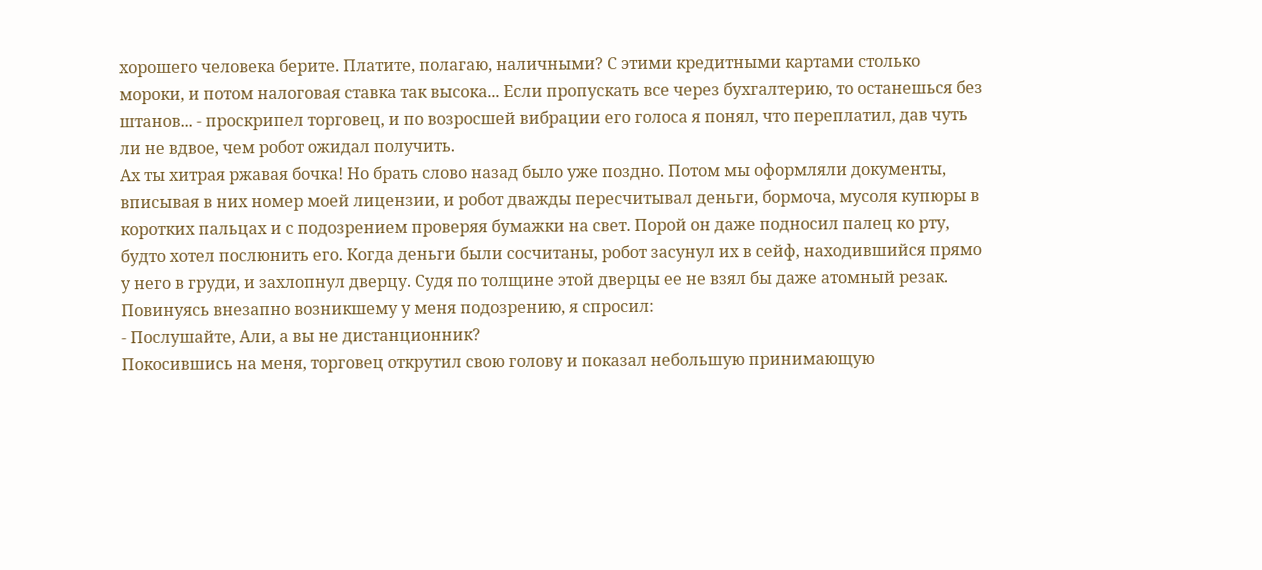хорошего человека берите. Платите, полагаю, наличными? С этими кредитными картами столько мороки, и потом налоговая ставка так высока... Если пропускать все через бухгалтерию, то останешься без штанов... - проскрипел торговец, и по возросшей вибрации его голоса я понял, что переплатил, дав чуть ли не вдвое, чем робот ожидал получить.
Ах ты хитрая ржавая бочка! Но брать слово назад было уже поздно. Потом мы оформляли документы, вписывая в них номер моей лицензии, и робот дважды пересчитывал деньги, бормоча, мусоля купюры в коротких пальцах и с подозрением проверяя бумажки на свет. Порой он даже подносил палец ко рту, будто хотел послюнить его. Когда деньги были сосчитаны, робот засунул их в сейф, находившийся прямо у него в груди, и захлопнул дверцу. Судя по толщине этой дверцы ее не взял бы даже атомный резак. Повинуясь внезапно возникшему у меня подозрению, я спросил:
- Послушайте, Али, а вы не дистанционник?
Покосившись на меня, торговец открутил свою голову и показал небольшую принимающую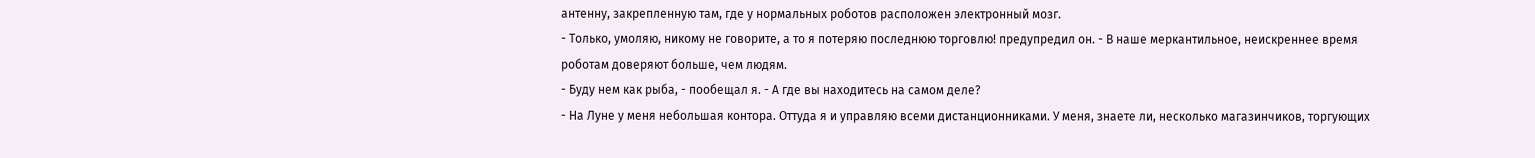антенну, закрепленную там, где у нормальных роботов расположен электронный мозг.
- Только, умоляю, никому не говорите, а то я потеряю последнюю торговлю! предупредил он. - В наше меркантильное, неискреннее время роботам доверяют больше, чем людям.
- Буду нем как рыба, - пообещал я. - А где вы находитесь на самом деле?
- На Луне у меня небольшая контора. Оттуда я и управляю всеми дистанционниками. У меня, знаете ли, несколько магазинчиков, торгующих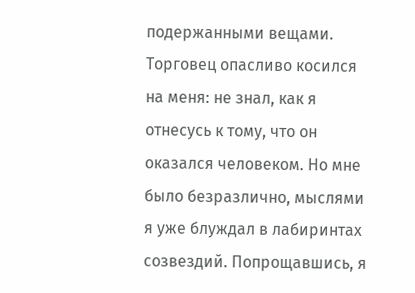подержанными вещами.
Торговец опасливо косился на меня: не знал, как я отнесусь к тому, что он оказался человеком. Но мне было безразлично, мыслями я уже блуждал в лабиринтах созвездий. Попрощавшись, я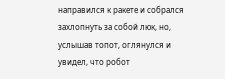направился к ракете и собрался захлопнуть за собой люк, но, услышав топот, оглянулся и увидел, что робот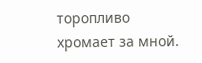торопливо хромает за мной.